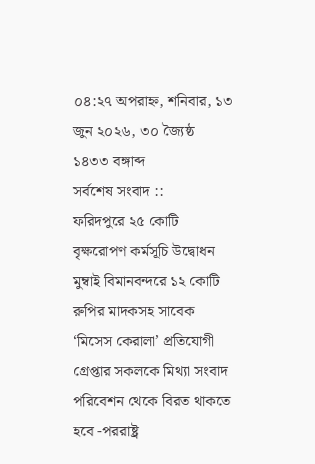০৪:২৭ অপরাহ্ন, শনিবার, ১৩ জুন ২০২৬, ৩০ জ্যৈষ্ঠ ১৪৩৩ বঙ্গাব্দ
সর্বশেষ সংবাদ ::
ফরিদপুরে ২৫ কোটি বৃক্ষরোপণ কর্মসূচি উদ্বোধন মুম্বাই বিমানবন্দরে ১২ কোটি রুপির মাদকসহ সাবেক ‘মিসেস কেরালা’ প্রতিযোগী গ্রেপ্তার সকলকে মিথ্যা সংবাদ পরিবেশন থেকে বিরত থাকতে হবে -পররাষ্ট্র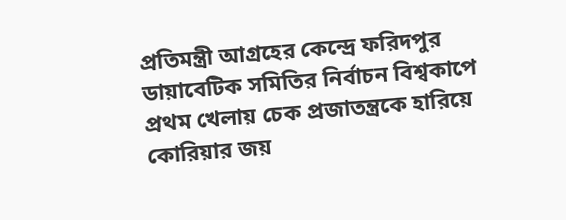প্রতিমন্ত্রী আগ্রহের কেন্দ্রে ফরিদপুর ডায়াবেটিক সমিতির নির্বাচন বিশ্বকাপে প্রথম খেলায় চেক প্রজাতন্ত্রকে হারিয়ে কোরিয়ার জয়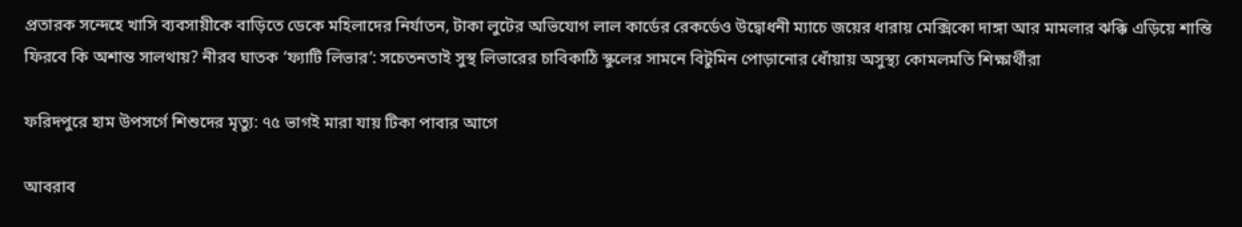প্রতারক সন্দেহে খাসি ব্যবসায়ীকে বাড়িতে ডেকে মহিলাদের নির্যাতন, টাকা লুটের অভিযোগ লাল কার্ডের রেকর্ডেও উদ্বোধনী ম্যাচে জয়ের ধারায় মেক্সিকো দাঙ্গা আর মামলার ঝক্কি এড়িয়ে শান্তি ফিরবে কি অশান্ত সালথায়? নীরব ঘাতক ‘ফ্যাটি লিভার’: সচেতনতাই সুস্থ লিভারের চাবিকাঠি স্কুলের সামনে বিটুমিন পোড়ানোর ধোঁয়ায় অসুস্থ্য কোমলমতি শিক্ষার্থীরা

ফরিদপুরে হাম উপসর্গে শিশুদের মৃত্যু: ৭৫ ভাগই মারা যায় টিকা পাবার আগে

আবরাব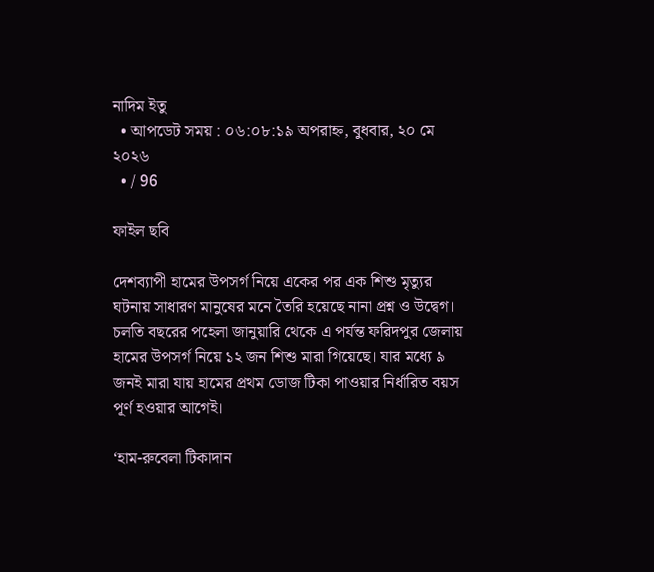নাদিম ইতু
  • আপডেট সময় : ০৬:০৮:১৯ অপরাহ্ন, বুধবার, ২০ মে ২০২৬
  • / 96

ফাইল ছবি

দেশব্যাপী হামের উপসর্গ নিয়ে একের পর এক শিশু মৃত্যুর ঘটনায় সাধারণ মানুষের মনে তৈরি হয়েছে নানা প্রশ্ন ও উদ্বেগ। চলতি বছরের পহেলা জানুয়ারি থেকে এ পর্যন্ত ফরিদপুর জেলায় হামের উপসর্গ নিয়ে ১২ জন শিশু মারা গিয়েছে। যার মধ্যে ৯ জনই মারা যায় হামের প্রথম ডোজ টিকা পাওয়ার নির্ধারিত বয়স পূর্ণ হওয়ার আগেই।

‘হাম-রুবেলা টিকাদান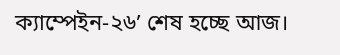ক্যাম্পেইন-২৬’ শেষ হচ্ছে আজ।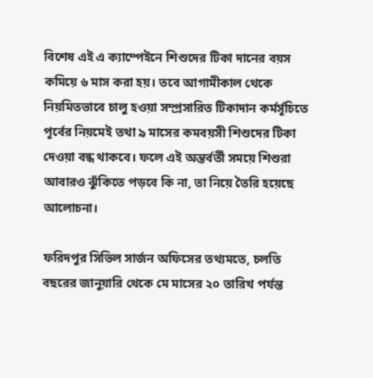বিশেষ এই এ ক্যাম্পেইনে শিশুদের টিকা দানের বয়স কমিয়ে ৬ মাস করা হয়। তবে আগামীকাল থেকে নিয়মিতভাবে চালু হওয়া সম্প্রসারিত টিকাদান কর্মর্সূচিতে পূর্বের নিয়মেই তথা ৯ মাসের কমবয়সী শিশুদের টিকা দেওয়া বন্ধ থাকবে। ফলে এই অন্তর্বর্তী সময়ে শিশুরা আবারও ঝুঁকিতে পড়বে কি না, তা নিয়ে তৈরি হয়েছে আলোচনা।

ফরিদপুর সিভিল সার্জন অফিসের তথ্যমতে, চলতি বছরের জানুয়ারি থেকে মে মাসের ২০ তারিখ পর্যন্ত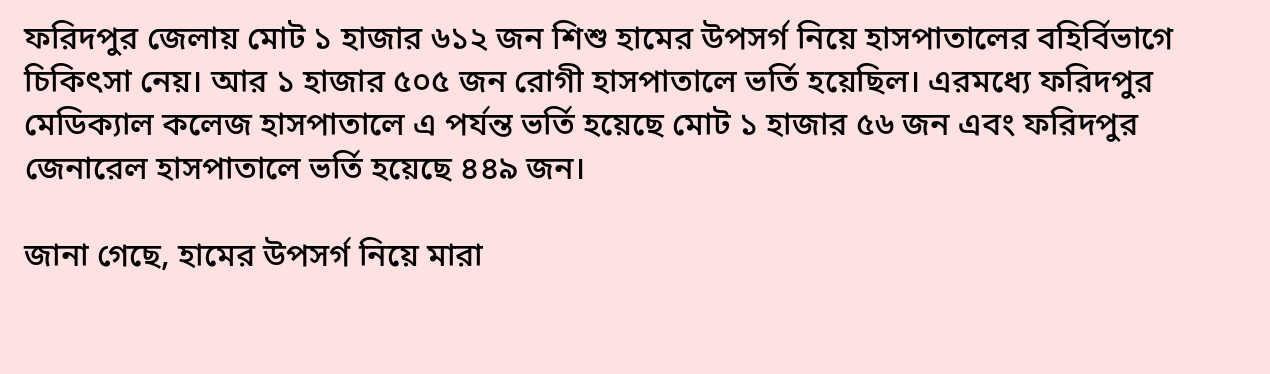ফরিদপুর জেলায় মোট ১ হাজার ৬১২ জন শিশু হামের উপসর্গ নিয়ে হাসপাতালের বহির্বিভাগে চিকিৎসা নেয়। আর ১ হাজার ৫০৫ জন রোগী হাসপাতালে ভর্তি হয়েছিল। এরমধ্যে ফরিদপুর মেডিক্যাল কলেজ হাসপাতালে এ পর্যন্ত ভর্তি হয়েছে মোট ১ হাজার ৫৬ জন এবং ফরিদপুর জেনারেল হাসপাতালে ভর্তি হয়েছে ৪৪৯ জন।

জানা গেছে, হামের উপসর্গ নিয়ে মারা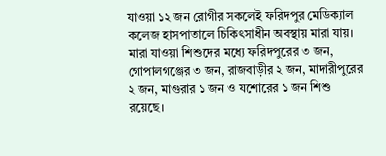যাওয়া ১২ জন রোগীর সকলেই ফরিদপুর মেডিক্যাল কলেজ হাসপাতালে চিকিৎসাধীন অবস্থায় মারা যায়। মারা যাওয়া শিশুদের মধ্যে ফরিদপুরের ৩ জন, গোপালগঞ্জের ৩ জন, রাজবাড়ীর ২ জন, মাদারীপুরের ২ জন, মাগুরার ১ জন ও যশোরের ১ জন শিশু রয়েছে।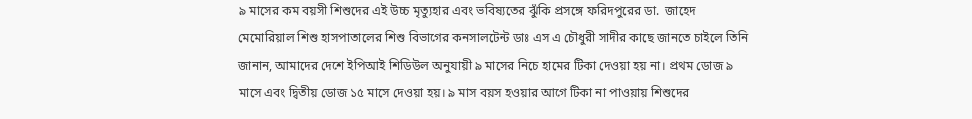৯ মাসের কম বয়সী শিশুদের এই উচ্চ মৃত্যুহার এবং ভবিষ্যতের ঝুঁকি প্রসঙ্গে ফরিদপুরের ডা.  জাহেদ মেমোরিয়াল শিশু হাসপাতালের শিশু বিভাগের কনসালটেন্ট ডাঃ এস এ চৌধুরী সাদীর কাছে জানতে চাইলে তিনি জানান, আমাদের দেশে ইপিআই শিডিউল অনুযায়ী ৯ মাসের নিচে হামের টিকা দেওয়া হয় না। প্রথম ডোজ ৯ মাসে এবং দ্বিতীয় ডোজ ১৫ মাসে দেওয়া হয়। ৯ মাস বয়স হওয়ার আগে টিকা না পাওয়ায় শিশুদের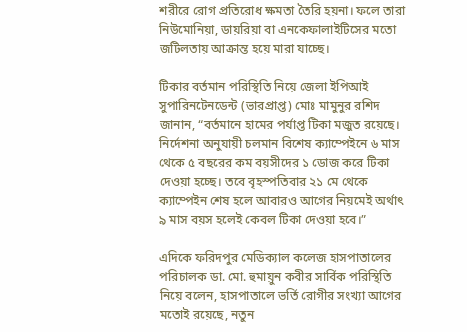শরীরে রোগ প্রতিরোধ ক্ষমতা তৈরি হয়না। ফলে তারা নিউমোনিয়া, ডায়রিয়া বা এনকেফালাইটিসের মতো জটিলতায় আক্রান্ত হয়ে মারা যাচ্ছে।

টিকার বর্তমান পরিস্থিতি নিয়ে জেলা ইপিআই সুপারিনটেনডেন্ট (ভারপ্রাপ্ত) মোঃ মামুনুর রশিদ জানান, “বর্তমানে হামের পর্যাপ্ত টিকা মজুত রয়েছে। নির্দেশনা অনুযায়ী চলমান বিশেষ ক্যাম্পেইনে ৬ মাস থেকে ৫ বছরের কম বয়সীদের ১ ডোজ করে টিকা দেওয়া হচ্ছে। তবে বৃহস্পতিবার ২১ মে থেকে ক্যাম্পেইন শেষ হলে আবারও আগের নিয়মেই অর্থাৎ ৯ মাস বয়স হলেই কেবল টিকা দেওয়া হবে।”

এদিকে ফরিদপুর মেডিক্যাল কলেজ হাসপাতালের পরিচালক ডা. মো. হুমায়ুন কবীর সার্বিক পরিস্থিতি নিয়ে বলেন, হাসপাতালে ভর্তি রোগীর সংখ্যা আগের মতোই রয়েছে, নতুন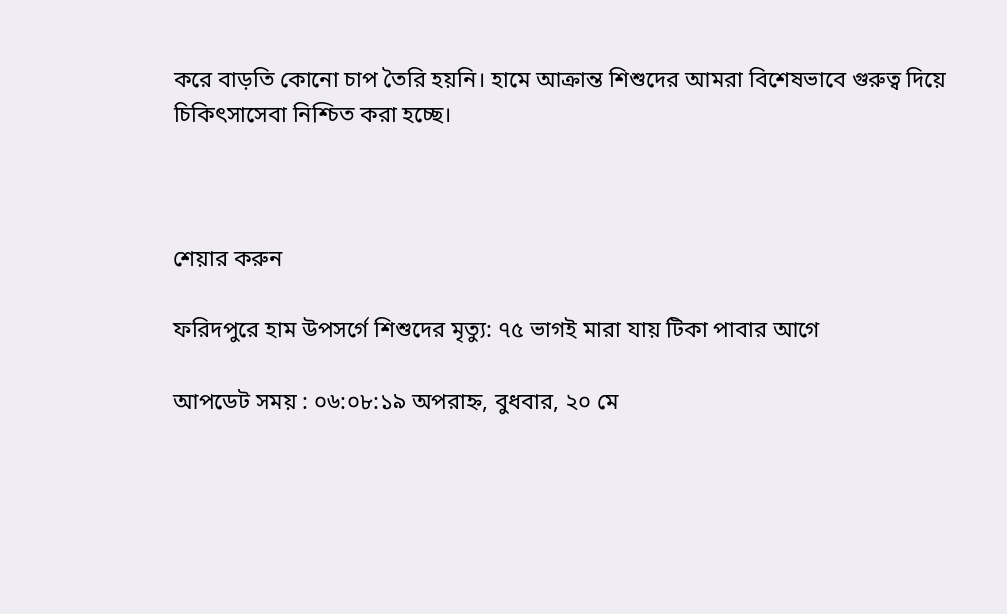করে বাড়তি কোনো চাপ তৈরি হয়নি। হামে আক্রান্ত শিশুদের আমরা বিশেষভাবে গুরুত্ব দিয়ে চিকিৎসাসেবা নিশ্চিত করা হচ্ছে।



শেয়ার করুন

ফরিদপুরে হাম উপসর্গে শিশুদের মৃত্যু: ৭৫ ভাগই মারা যায় টিকা পাবার আগে

আপডেট সময় : ০৬:০৮:১৯ অপরাহ্ন, বুধবার, ২০ মে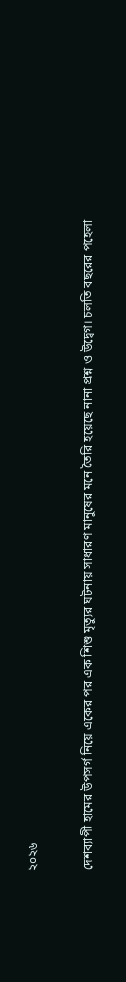২০২৬

দেশব্যাপী হামের উপসর্গ নিয়ে একের পর এক শিশু মৃত্যুর ঘটনায় সাধারণ মানুষের মনে তৈরি হয়েছে নানা প্রশ্ন ও উদ্বেগ। চলতি বছরের পহেলা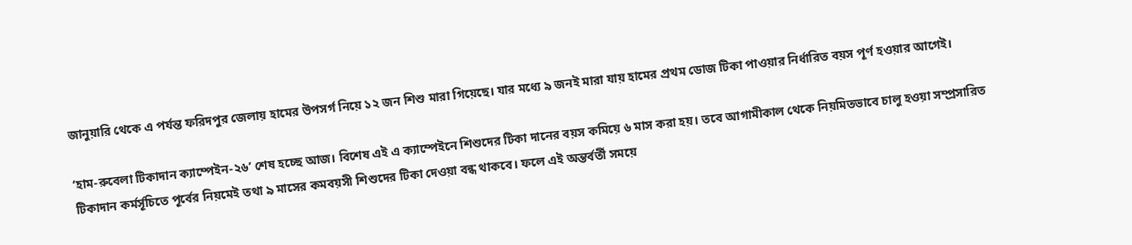জানুয়ারি থেকে এ পর্যন্ত ফরিদপুর জেলায় হামের উপসর্গ নিয়ে ১২ জন শিশু মারা গিয়েছে। যার মধ্যে ৯ জনই মারা যায় হামের প্রথম ডোজ টিকা পাওয়ার নির্ধারিত বয়স পূর্ণ হওয়ার আগেই।

‘হাম-রুবেলা টিকাদান ক্যাম্পেইন-২৬’ শেষ হচ্ছে আজ। বিশেষ এই এ ক্যাম্পেইনে শিশুদের টিকা দানের বয়স কমিয়ে ৬ মাস করা হয়। তবে আগামীকাল থেকে নিয়মিতভাবে চালু হওয়া সম্প্রসারিত টিকাদান কর্মর্সূচিতে পূর্বের নিয়মেই তথা ৯ মাসের কমবয়সী শিশুদের টিকা দেওয়া বন্ধ থাকবে। ফলে এই অন্তর্বর্তী সময়ে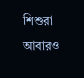শিশুরা আবারও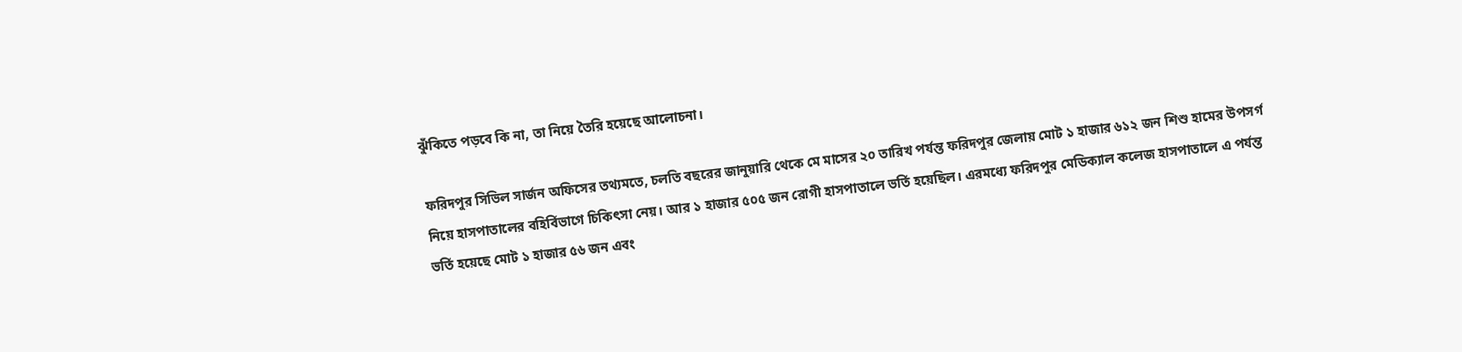ঝুঁকিতে পড়বে কি না, তা নিয়ে তৈরি হয়েছে আলোচনা।

ফরিদপুর সিভিল সার্জন অফিসের তথ্যমতে, চলতি বছরের জানুয়ারি থেকে মে মাসের ২০ তারিখ পর্যন্ত ফরিদপুর জেলায় মোট ১ হাজার ৬১২ জন শিশু হামের উপসর্গ নিয়ে হাসপাতালের বহির্বিভাগে চিকিৎসা নেয়। আর ১ হাজার ৫০৫ জন রোগী হাসপাতালে ভর্তি হয়েছিল। এরমধ্যে ফরিদপুর মেডিক্যাল কলেজ হাসপাতালে এ পর্যন্ত ভর্তি হয়েছে মোট ১ হাজার ৫৬ জন এবং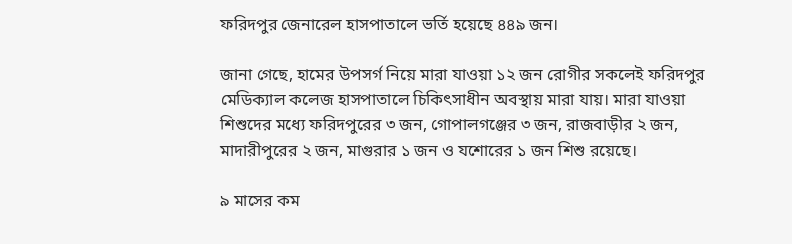ফরিদপুর জেনারেল হাসপাতালে ভর্তি হয়েছে ৪৪৯ জন।

জানা গেছে, হামের উপসর্গ নিয়ে মারা যাওয়া ১২ জন রোগীর সকলেই ফরিদপুর মেডিক্যাল কলেজ হাসপাতালে চিকিৎসাধীন অবস্থায় মারা যায়। মারা যাওয়া শিশুদের মধ্যে ফরিদপুরের ৩ জন, গোপালগঞ্জের ৩ জন, রাজবাড়ীর ২ জন, মাদারীপুরের ২ জন, মাগুরার ১ জন ও যশোরের ১ জন শিশু রয়েছে।

৯ মাসের কম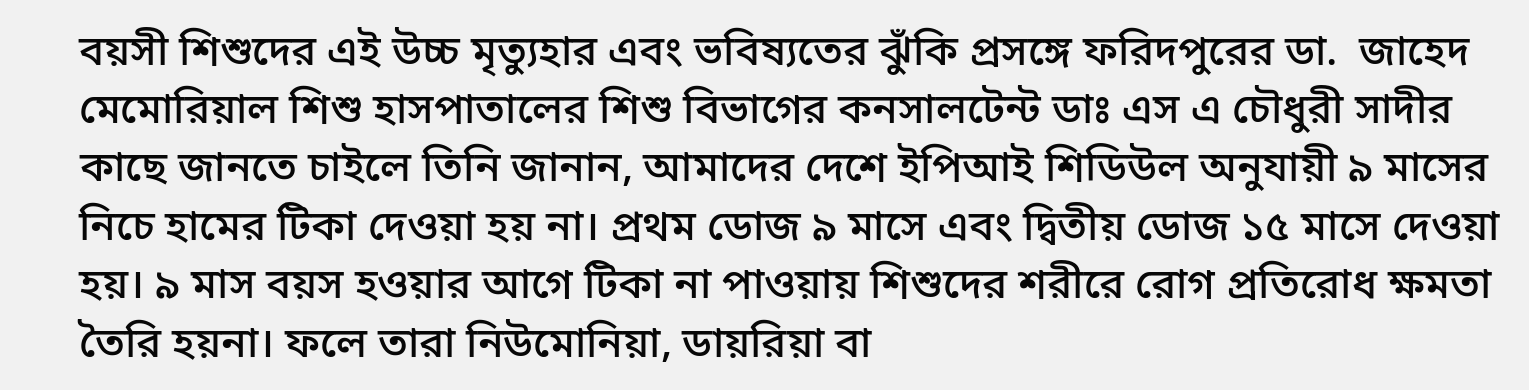বয়সী শিশুদের এই উচ্চ মৃত্যুহার এবং ভবিষ্যতের ঝুঁকি প্রসঙ্গে ফরিদপুরের ডা.  জাহেদ মেমোরিয়াল শিশু হাসপাতালের শিশু বিভাগের কনসালটেন্ট ডাঃ এস এ চৌধুরী সাদীর কাছে জানতে চাইলে তিনি জানান, আমাদের দেশে ইপিআই শিডিউল অনুযায়ী ৯ মাসের নিচে হামের টিকা দেওয়া হয় না। প্রথম ডোজ ৯ মাসে এবং দ্বিতীয় ডোজ ১৫ মাসে দেওয়া হয়। ৯ মাস বয়স হওয়ার আগে টিকা না পাওয়ায় শিশুদের শরীরে রোগ প্রতিরোধ ক্ষমতা তৈরি হয়না। ফলে তারা নিউমোনিয়া, ডায়রিয়া বা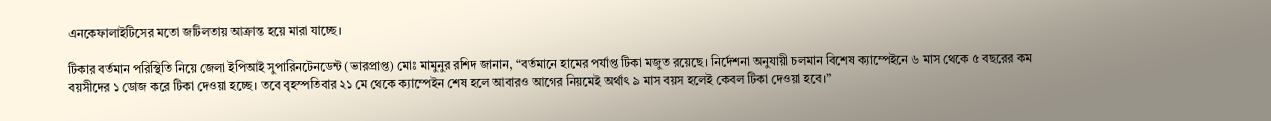এনকেফালাইটিসের মতো জটিলতায় আক্রান্ত হয়ে মারা যাচ্ছে।

টিকার বর্তমান পরিস্থিতি নিয়ে জেলা ইপিআই সুপারিনটেনডেন্ট (ভারপ্রাপ্ত) মোঃ মামুনুর রশিদ জানান, “বর্তমানে হামের পর্যাপ্ত টিকা মজুত রয়েছে। নির্দেশনা অনুযায়ী চলমান বিশেষ ক্যাম্পেইনে ৬ মাস থেকে ৫ বছরের কম বয়সীদের ১ ডোজ করে টিকা দেওয়া হচ্ছে। তবে বৃহস্পতিবার ২১ মে থেকে ক্যাম্পেইন শেষ হলে আবারও আগের নিয়মেই অর্থাৎ ৯ মাস বয়স হলেই কেবল টিকা দেওয়া হবে।”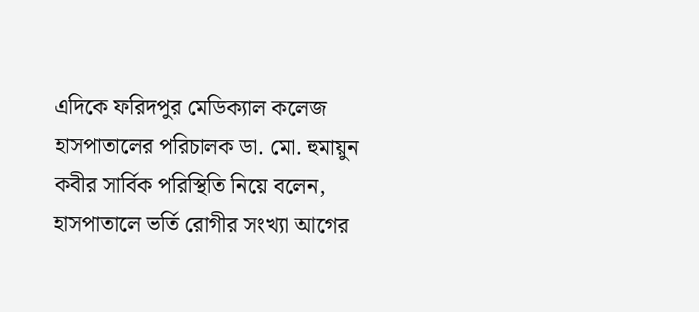এদিকে ফরিদপুর মেডিক্যাল কলেজ হাসপাতালের পরিচালক ডা. মো. হুমায়ুন কবীর সার্বিক পরিস্থিতি নিয়ে বলেন, হাসপাতালে ভর্তি রোগীর সংখ্যা আগের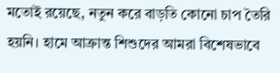মতোই রয়েছে, নতুন করে বাড়তি কোনো চাপ তৈরি হয়নি। হামে আক্রান্ত শিশুদের আমরা বিশেষভাবে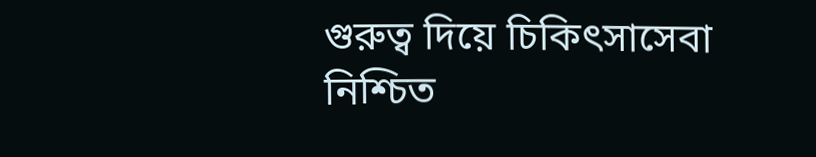গুরুত্ব দিয়ে চিকিৎসাসেবা নিশ্চিত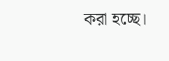করা হচ্ছে।